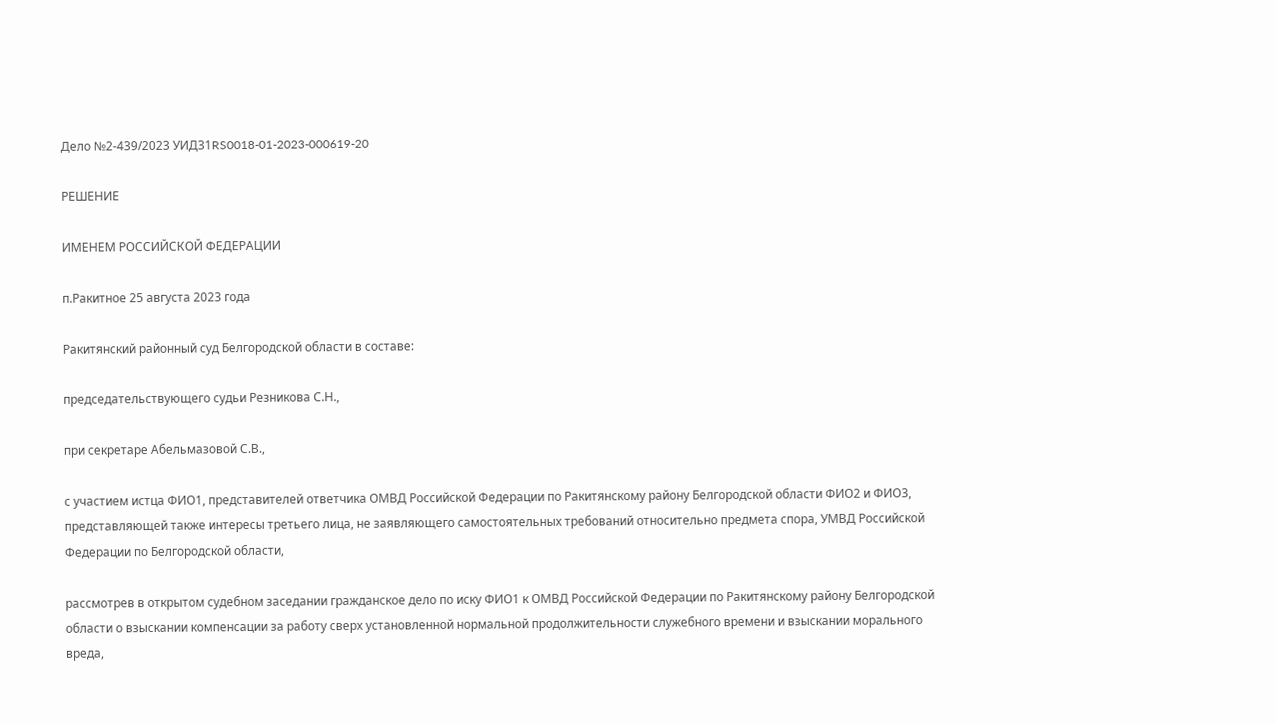Дело №2-439/2023 УИД31RS0018-01-2023-000619-20

РЕШЕНИЕ

ИМЕНЕМ РОССИЙСКОЙ ФЕДЕРАЦИИ

п.Ракитное 25 августа 2023 года

Ракитянский районный суд Белгородской области в составе:

председательствующего судьи Резникова С.Н.,

при секретаре Абельмазовой С.В.,

с участием истца ФИО1, представителей ответчика ОМВД Российской Федерации по Ракитянскому району Белгородской области ФИО2 и ФИО3, представляющей также интересы третьего лица, не заявляющего самостоятельных требований относительно предмета спора, УМВД Российской Федерации по Белгородской области,

рассмотрев в открытом судебном заседании гражданское дело по иску ФИО1 к ОМВД Российской Федерации по Ракитянскому району Белгородской области о взыскании компенсации за работу сверх установленной нормальной продолжительности служебного времени и взыскании морального вреда,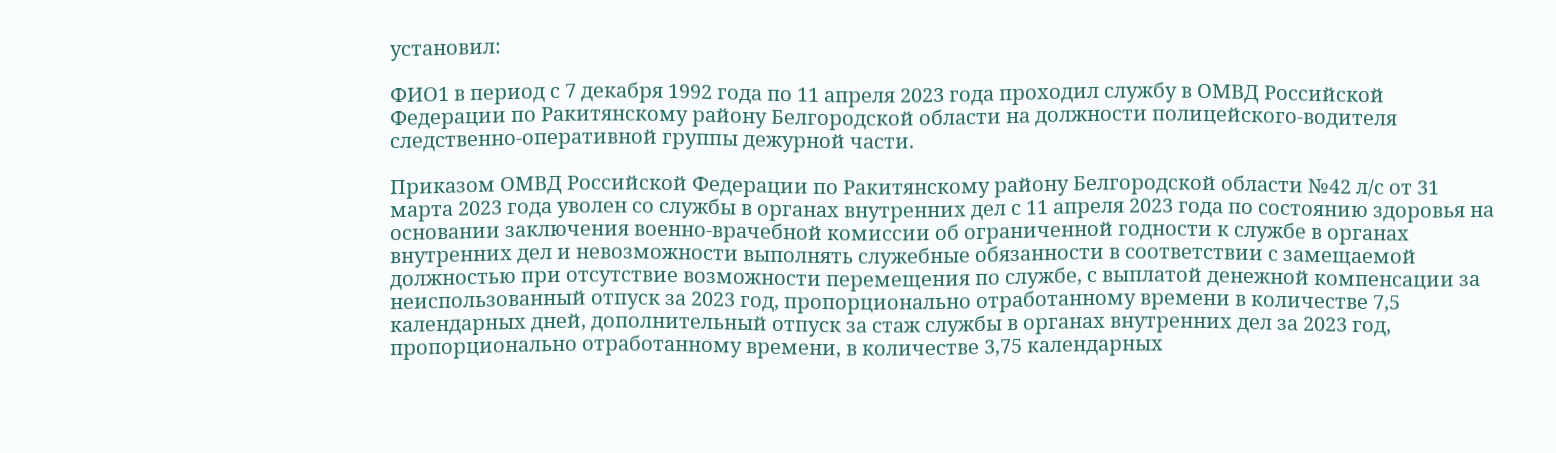установил:

ФИО1 в период с 7 декабря 1992 года по 11 апреля 2023 года проходил службу в ОМВД Российской Федерации по Ракитянскому району Белгородской области на должности полицейского-водителя следственно-оперативной группы дежурной части.

Приказом ОМВД Российской Федерации по Ракитянскому району Белгородской области №42 л/с от 31 марта 2023 года уволен со службы в органах внутренних дел с 11 апреля 2023 года по состоянию здоровья на основании заключения военно-врачебной комиссии об ограниченной годности к службе в органах внутренних дел и невозможности выполнять служебные обязанности в соответствии с замещаемой должностью при отсутствие возможности перемещения по службе, с выплатой денежной компенсации за неиспользованный отпуск за 2023 год, пропорционально отработанному времени в количестве 7,5 календарных дней, дополнительный отпуск за стаж службы в органах внутренних дел за 2023 год, пропорционально отработанному времени, в количестве 3,75 календарных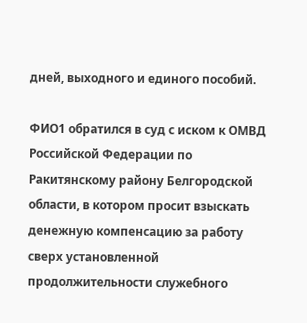дней, выходного и единого пособий.

ФИО1 обратился в суд с иском к ОМВД Российской Федерации по Ракитянскому району Белгородской области, в котором просит взыскать денежную компенсацию за работу сверх установленной продолжительности служебного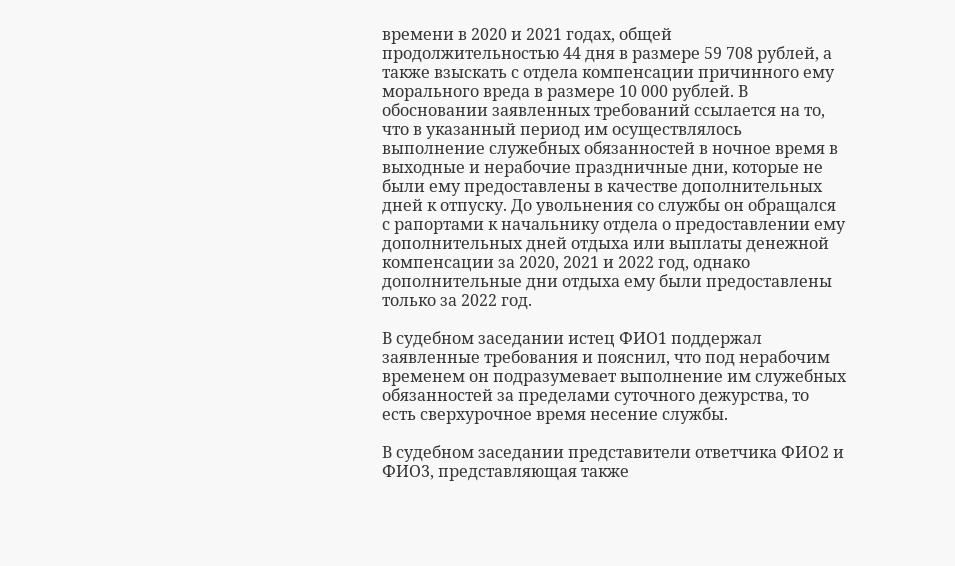времени в 2020 и 2021 годах, общей продолжительностью 44 дня в размере 59 708 рублей, а также взыскать с отдела компенсации причинного ему морального вреда в размере 10 000 рублей. В обосновании заявленных требований ссылается на то, что в указанный период им осуществлялось выполнение служебных обязанностей в ночное время в выходные и нерабочие праздничные дни, которые не были ему предоставлены в качестве дополнительных дней к отпуску. До увольнения со службы он обращался с рапортами к начальнику отдела о предоставлении ему дополнительных дней отдыха или выплаты денежной компенсации за 2020, 2021 и 2022 год, однако дополнительные дни отдыха ему были предоставлены только за 2022 год.

В судебном заседании истец ФИО1 поддержал заявленные требования и пояснил, что под нерабочим временем он подразумевает выполнение им служебных обязанностей за пределами суточного дежурства, то есть сверхурочное время несение службы.

В судебном заседании представители ответчика ФИО2 и ФИО3, представляющая также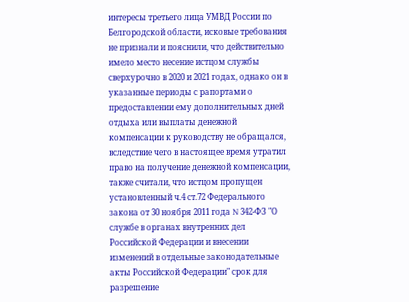интересы третьего лица УМВД России по Белгородской области, исковые требования не признали и пояснили, что действительно имело место несение истцом службы сверхурочно в 2020 и 2021 годах, однако он в указанные периоды с рапортами о предоставлении ему дополнительных дней отдыха или выплаты денежной компенсации к руководству не обращался, вследствие чего в настоящее время утратил право на получение денежной компенсации, также считали, что истцом пропущен установленный ч.4 ст.72 Федерального закона от 30 ноября 2011 года N 342-ФЗ "О службе в органах внутренних дел Российской Федерации и внесении изменений в отдельные законодательные акты Российской Федерации" срок для разрешение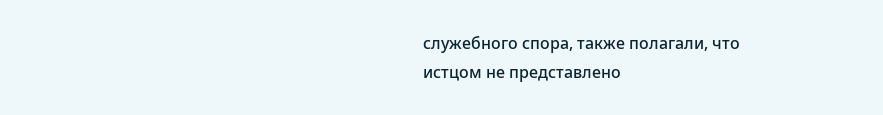служебного спора, также полагали, что истцом не представлено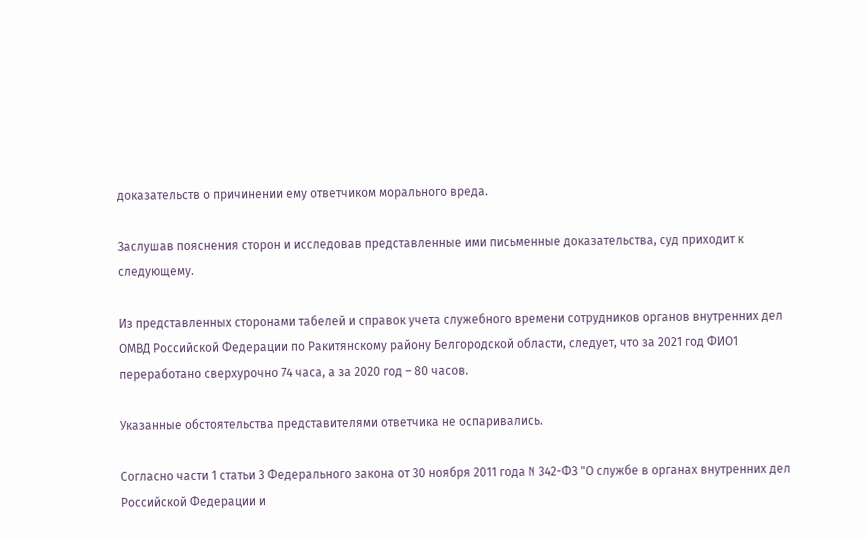доказательств о причинении ему ответчиком морального вреда.

Заслушав пояснения сторон и исследовав представленные ими письменные доказательства, суд приходит к следующему.

Из представленных сторонами табелей и справок учета служебного времени сотрудников органов внутренних дел ОМВД Российской Федерации по Ракитянскому району Белгородской области, следует, что за 2021 год ФИО1 переработано сверхурочно 74 часа, а за 2020 год – 80 часов.

Указанные обстоятельства представителями ответчика не оспаривались.

Согласно части 1 статьи 3 Федерального закона от 30 ноября 2011 года N 342-ФЗ "О службе в органах внутренних дел Российской Федерации и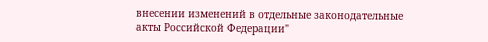внесении изменений в отдельные законодательные акты Российской Федерации"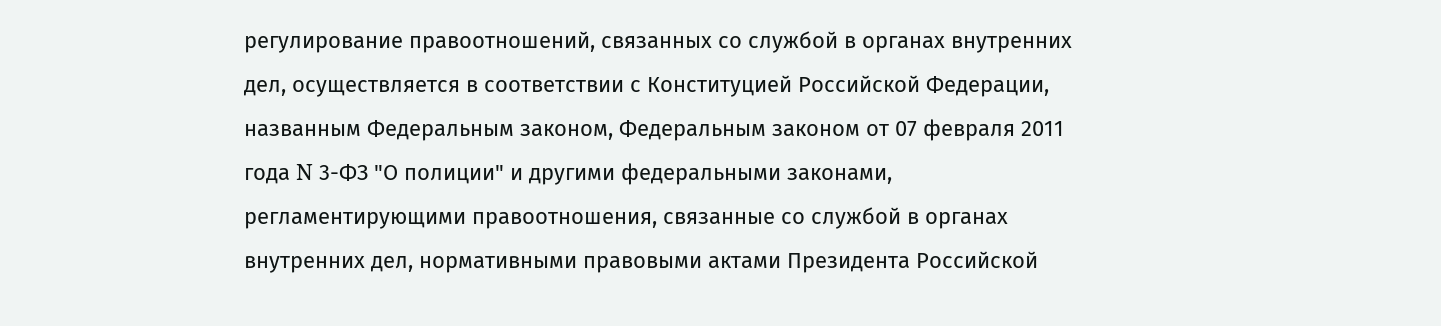регулирование правоотношений, связанных со службой в органах внутренних дел, осуществляется в соответствии с Конституцией Российской Федерации, названным Федеральным законом, Федеральным законом от 07 февраля 2011 года N 3-ФЗ "О полиции" и другими федеральными законами, регламентирующими правоотношения, связанные со службой в органах внутренних дел, нормативными правовыми актами Президента Российской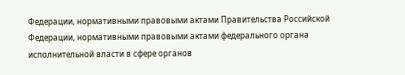Федерации, нормативными правовыми актами Правительства Российской Федерации, нормативными правовыми актами федерального органа исполнительной власти в сфере органов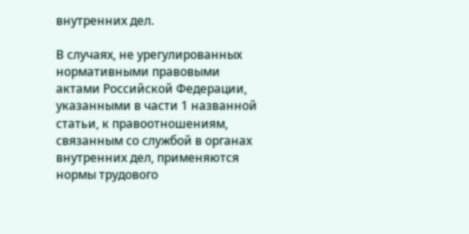внутренних дел.

В случаях, не урегулированных нормативными правовыми актами Российской Федерации, указанными в части 1 названной статьи, к правоотношениям, связанным со службой в органах внутренних дел, применяются нормы трудового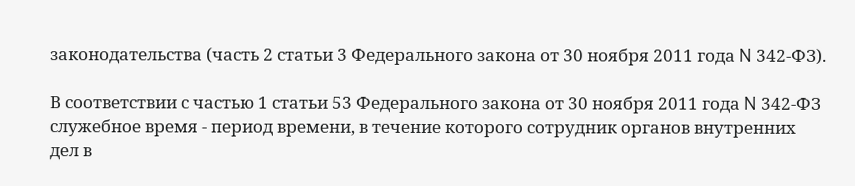законодательства (часть 2 статьи 3 Федерального закона от 30 ноября 2011 года N 342-ФЗ).

В соответствии с частью 1 статьи 53 Федерального закона от 30 ноября 2011 года N 342-ФЗ служебное время - период времени, в течение которого сотрудник органов внутренних дел в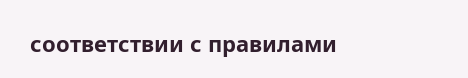соответствии с правилами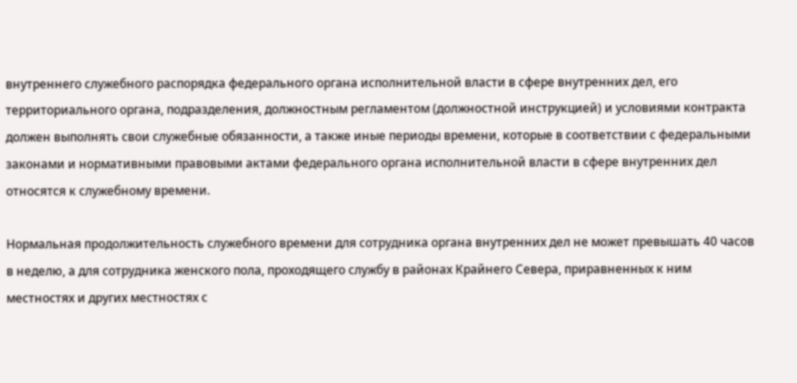внутреннего служебного распорядка федерального органа исполнительной власти в сфере внутренних дел, его территориального органа, подразделения, должностным регламентом (должностной инструкцией) и условиями контракта должен выполнять свои служебные обязанности, а также иные периоды времени, которые в соответствии с федеральными законами и нормативными правовыми актами федерального органа исполнительной власти в сфере внутренних дел относятся к служебному времени.

Нормальная продолжительность служебного времени для сотрудника органа внутренних дел не может превышать 40 часов в неделю, а для сотрудника женского пола, проходящего службу в районах Крайнего Севера, приравненных к ним местностях и других местностях с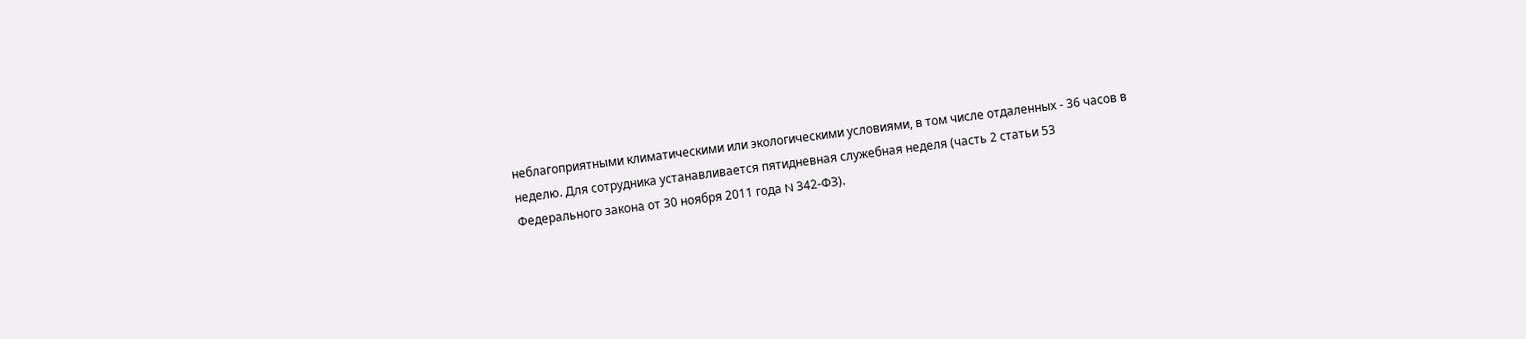неблагоприятными климатическими или экологическими условиями, в том числе отдаленных - 36 часов в неделю. Для сотрудника устанавливается пятидневная служебная неделя (часть 2 статьи 53 Федерального закона от 30 ноября 2011 года N 342-ФЗ).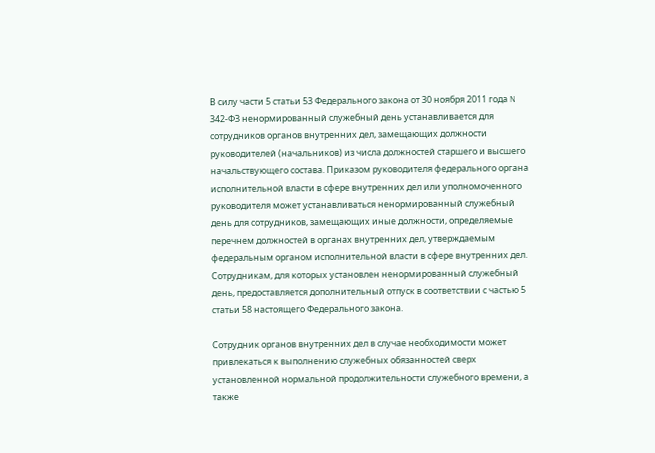В силу части 5 статьи 53 Федерального закона от 30 ноября 2011 года N 342-ФЗ ненормированный служебный день устанавливается для сотрудников органов внутренних дел, замещающих должности руководителей (начальников) из числа должностей старшего и высшего начальствующего состава. Приказом руководителя федерального органа исполнительной власти в сфере внутренних дел или уполномоченного руководителя может устанавливаться ненормированный служебный день для сотрудников, замещающих иные должности, определяемые перечнем должностей в органах внутренних дел, утверждаемым федеральным органом исполнительной власти в сфере внутренних дел. Сотрудникам, для которых установлен ненормированный служебный день, предоставляется дополнительный отпуск в соответствии с частью 5 статьи 58 настоящего Федерального закона.

Сотрудник органов внутренних дел в случае необходимости может привлекаться к выполнению служебных обязанностей сверх установленной нормальной продолжительности служебного времени, а также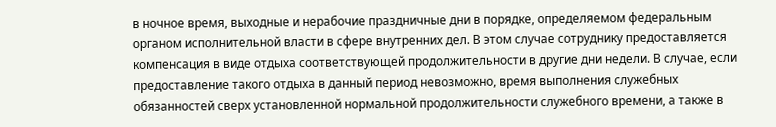в ночное время, выходные и нерабочие праздничные дни в порядке, определяемом федеральным органом исполнительной власти в сфере внутренних дел. В этом случае сотруднику предоставляется компенсация в виде отдыха соответствующей продолжительности в другие дни недели. В случае, если предоставление такого отдыха в данный период невозможно, время выполнения служебных обязанностей сверх установленной нормальной продолжительности служебного времени, а также в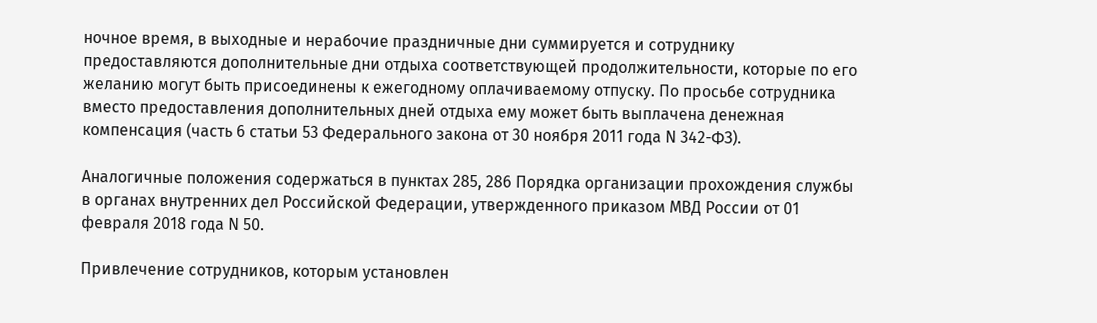ночное время, в выходные и нерабочие праздничные дни суммируется и сотруднику предоставляются дополнительные дни отдыха соответствующей продолжительности, которые по его желанию могут быть присоединены к ежегодному оплачиваемому отпуску. По просьбе сотрудника вместо предоставления дополнительных дней отдыха ему может быть выплачена денежная компенсация (часть 6 статьи 53 Федерального закона от 30 ноября 2011 года N 342-ФЗ).

Аналогичные положения содержаться в пунктах 285, 286 Порядка организации прохождения службы в органах внутренних дел Российской Федерации, утвержденного приказом МВД России от 01 февраля 2018 года N 50.

Привлечение сотрудников, которым установлен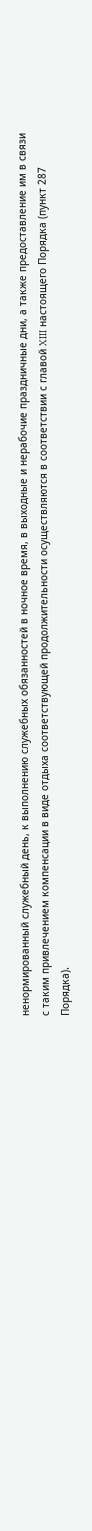ненормированный служебный день, к выполнению служебных обязанностей в ночное время, в выходные и нерабочие праздничные дни, а также предоставление им в связи с таким привлечением компенсации в виде отдыха соответствующей продолжительности осуществляются в соответствии с главой XIII настоящего Порядка (пункт 287 Порядка).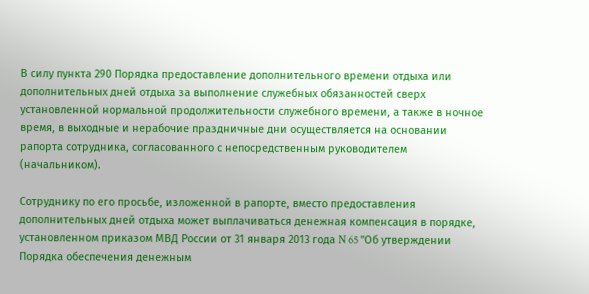В силу пункта 290 Порядка предоставление дополнительного времени отдыха или дополнительных дней отдыха за выполнение служебных обязанностей сверх установленной нормальной продолжительности служебного времени, а также в ночное время, в выходные и нерабочие праздничные дни осуществляется на основании рапорта сотрудника, согласованного с непосредственным руководителем (начальником).

Сотруднику по его просьбе, изложенной в рапорте, вместо предоставления дополнительных дней отдыха может выплачиваться денежная компенсация в порядке, установленном приказом МВД России от 31 января 2013 года N 65 "Об утверждении Порядка обеспечения денежным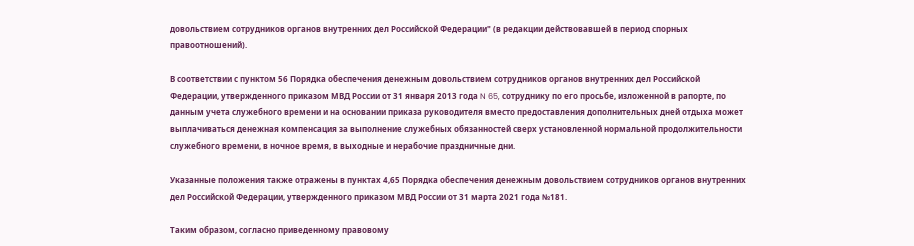довольствием сотрудников органов внутренних дел Российской Федерации" (в редакции действовавшей в период спорных правоотношений).

В соответствии с пунктом 56 Порядка обеспечения денежным довольствием сотрудников органов внутренних дел Российской Федерации, утвержденного приказом МВД России от 31 января 2013 года N 65, сотруднику по его просьбе, изложенной в рапорте, по данным учета служебного времени и на основании приказа руководителя вместо предоставления дополнительных дней отдыха может выплачиваться денежная компенсация за выполнение служебных обязанностей сверх установленной нормальной продолжительности служебного времени, в ночное время, в выходные и нерабочие праздничные дни.

Указанные положения также отражены в пунктах 4,65 Порядка обеспечения денежным довольствием сотрудников органов внутренних дел Российской Федерации, утвержденного приказом МВД России от 31 марта 2021 года №181.

Таким образом, согласно приведенному правовому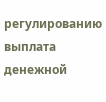регулированию выплата денежной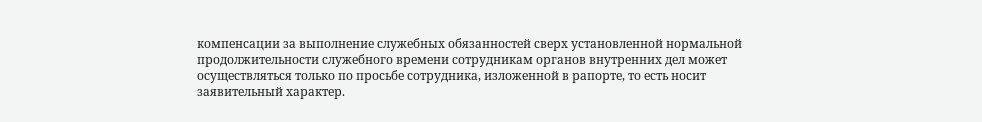компенсации за выполнение служебных обязанностей сверх установленной нормальной продолжительности служебного времени сотрудникам органов внутренних дел может осуществляться только по просьбе сотрудника, изложенной в рапорте, то есть носит заявительный характер.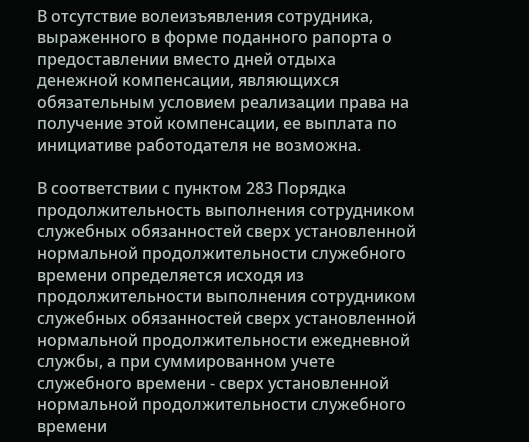В отсутствие волеизъявления сотрудника, выраженного в форме поданного рапорта о предоставлении вместо дней отдыха денежной компенсации, являющихся обязательным условием реализации права на получение этой компенсации, ее выплата по инициативе работодателя не возможна.

В соответствии с пунктом 283 Порядка продолжительность выполнения сотрудником служебных обязанностей сверх установленной нормальной продолжительности служебного времени определяется исходя из продолжительности выполнения сотрудником служебных обязанностей сверх установленной нормальной продолжительности ежедневной службы, а при суммированном учете служебного времени - сверх установленной нормальной продолжительности служебного времени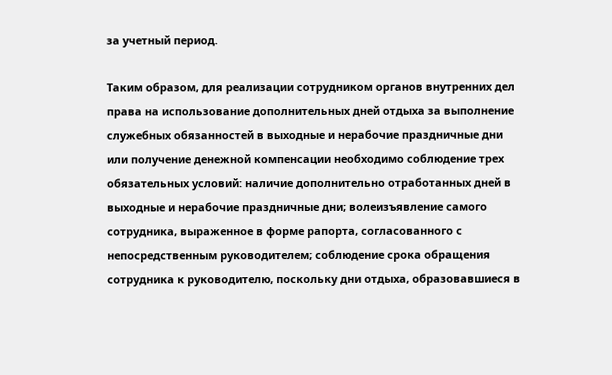за учетный период.

Таким образом, для реализации сотрудником органов внутренних дел права на использование дополнительных дней отдыха за выполнение служебных обязанностей в выходные и нерабочие праздничные дни или получение денежной компенсации необходимо соблюдение трех обязательных условий: наличие дополнительно отработанных дней в выходные и нерабочие праздничные дни; волеизъявление самого сотрудника, выраженное в форме рапорта, согласованного с непосредственным руководителем; соблюдение срока обращения сотрудника к руководителю, поскольку дни отдыха, образовавшиеся в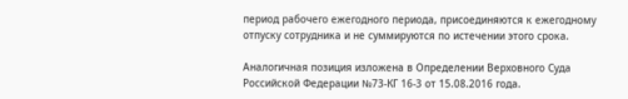период рабочего ежегодного периода, присоединяются к ежегодному отпуску сотрудника и не суммируются по истечении этого срока.

Аналогичная позиция изложена в Определении Верховного Суда Российской Федерации №73-КГ 16-3 от 15.08.2016 года.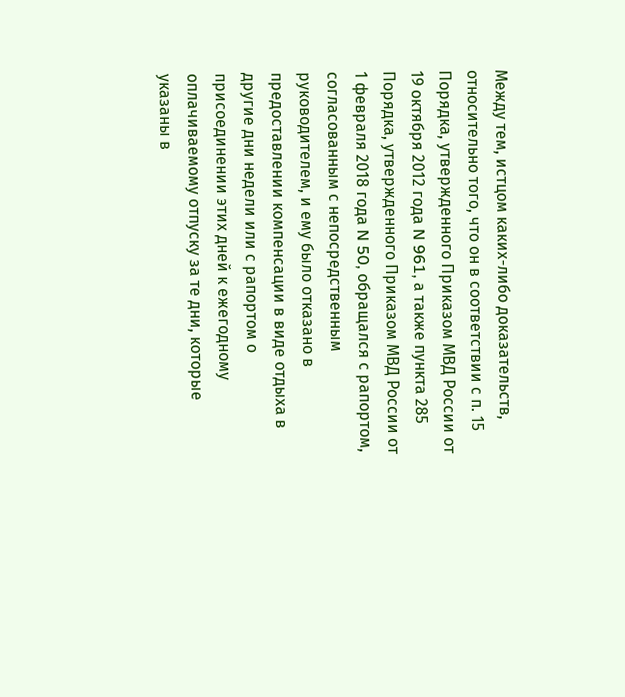Между тем, истцом каких-либо доказательств, относительно того, что он в соответствии с п. 15 Порядка, утвержденного Приказом МВД России от 19 октября 2012 года N 961, а также пункта 285 Порядка, утвержденного Приказом МВД России от 1 февраля 2018 года N 50, обращался с рапортом, согласованным с непосредственным руководителем, и ему было отказано в предоставлении компенсации в виде отдыха в другие дни недели или с рапортом о присоединении этих дней к ежегодному оплачиваемому отпуску за те дни, которые указаны в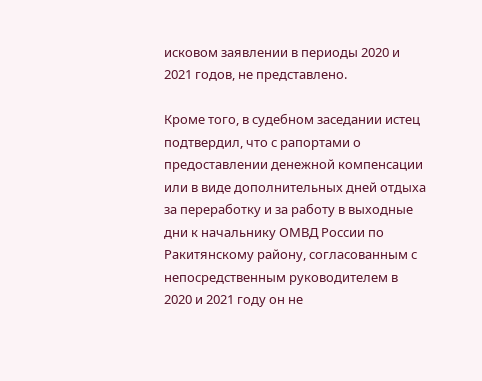исковом заявлении в периоды 2020 и 2021 годов, не представлено.

Кроме того, в судебном заседании истец подтвердил, что с рапортами о предоставлении денежной компенсации или в виде дополнительных дней отдыха за переработку и за работу в выходные дни к начальнику ОМВД России по Ракитянскому району, согласованным с непосредственным руководителем в 2020 и 2021 году он не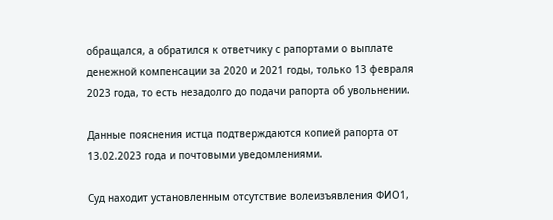обращался, а обратился к ответчику с рапортами о выплате денежной компенсации за 2020 и 2021 годы, только 13 февраля 2023 года, то есть незадолго до подачи рапорта об увольнении.

Данные пояснения истца подтверждаются копией рапорта от 13.02.2023 года и почтовыми уведомлениями.

Суд находит установленным отсутствие волеизъявления ФИО1,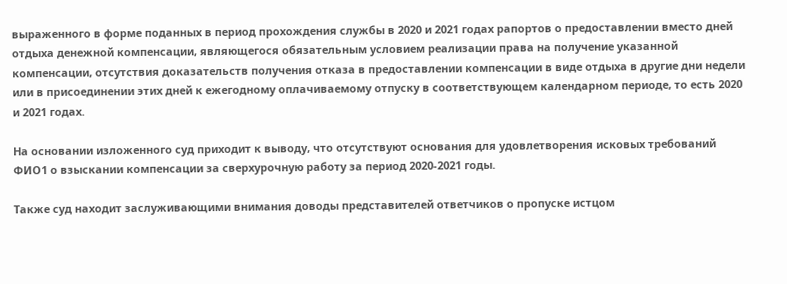выраженного в форме поданных в период прохождения службы в 2020 и 2021 годах рапортов о предоставлении вместо дней отдыха денежной компенсации, являющегося обязательным условием реализации права на получение указанной компенсации, отсутствия доказательств получения отказа в предоставлении компенсации в виде отдыха в другие дни недели или в присоединении этих дней к ежегодному оплачиваемому отпуску в соответствующем календарном периоде, то есть 2020 и 2021 годах.

На основании изложенного суд приходит к выводу, что отсутствуют основания для удовлетворения исковых требований ФИО1 о взыскании компенсации за сверхурочную работу за период 2020-2021 годы.

Также суд находит заслуживающими внимания доводы представителей ответчиков о пропуске истцом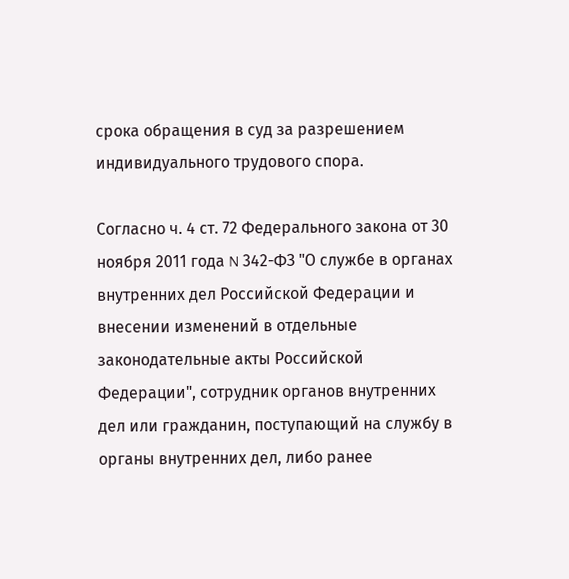срока обращения в суд за разрешением индивидуального трудового спора.

Согласно ч. 4 ст. 72 Федерального закона от 30 ноября 2011 года N 342-ФЗ "О службе в органах внутренних дел Российской Федерации и внесении изменений в отдельные законодательные акты Российской Федерации", сотрудник органов внутренних дел или гражданин, поступающий на службу в органы внутренних дел, либо ранее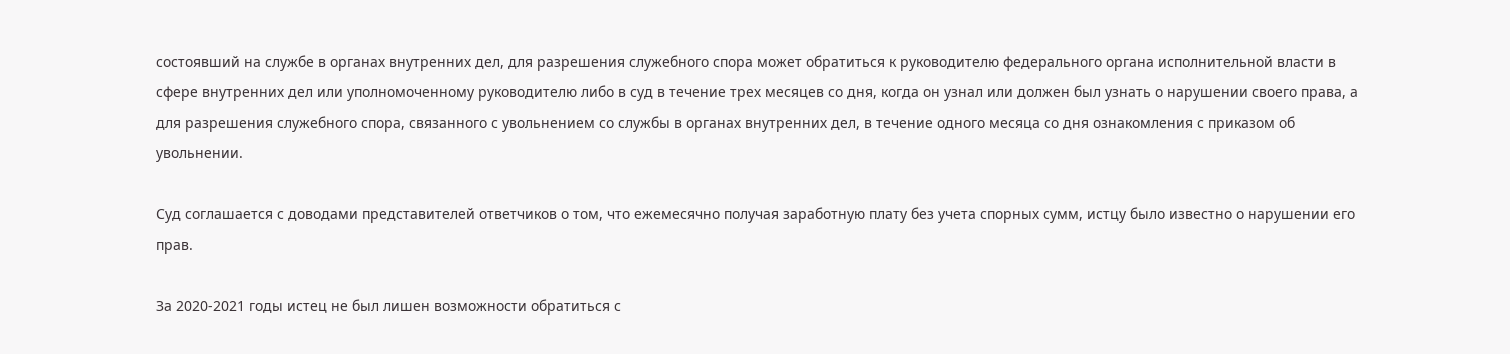состоявший на службе в органах внутренних дел, для разрешения служебного спора может обратиться к руководителю федерального органа исполнительной власти в сфере внутренних дел или уполномоченному руководителю либо в суд в течение трех месяцев со дня, когда он узнал или должен был узнать о нарушении своего права, а для разрешения служебного спора, связанного с увольнением со службы в органах внутренних дел, в течение одного месяца со дня ознакомления с приказом об увольнении.

Суд соглашается с доводами представителей ответчиков о том, что ежемесячно получая заработную плату без учета спорных сумм, истцу было известно о нарушении его прав.

За 2020-2021 годы истец не был лишен возможности обратиться с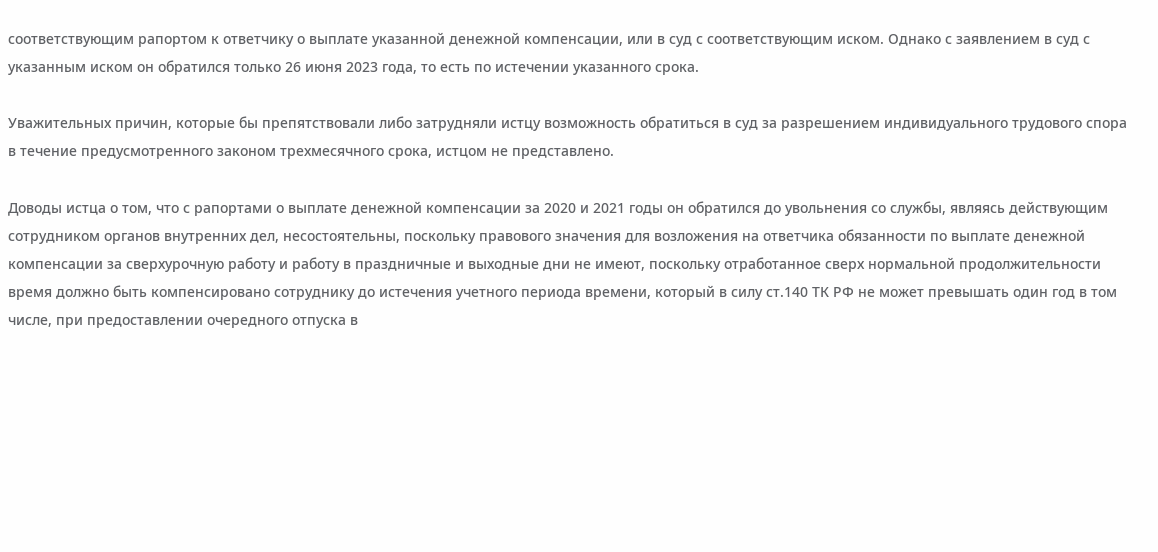соответствующим рапортом к ответчику о выплате указанной денежной компенсации, или в суд с соответствующим иском. Однако с заявлением в суд с указанным иском он обратился только 26 июня 2023 года, то есть по истечении указанного срока.

Уважительных причин, которые бы препятствовали либо затрудняли истцу возможность обратиться в суд за разрешением индивидуального трудового спора в течение предусмотренного законом трехмесячного срока, истцом не представлено.

Доводы истца о том, что с рапортами о выплате денежной компенсации за 2020 и 2021 годы он обратился до увольнения со службы, являясь действующим сотрудником органов внутренних дел, несостоятельны, поскольку правового значения для возложения на ответчика обязанности по выплате денежной компенсации за сверхурочную работу и работу в праздничные и выходные дни не имеют, поскольку отработанное сверх нормальной продолжительности время должно быть компенсировано сотруднику до истечения учетного периода времени, который в силу ст.140 ТК РФ не может превышать один год в том числе, при предоставлении очередного отпуска в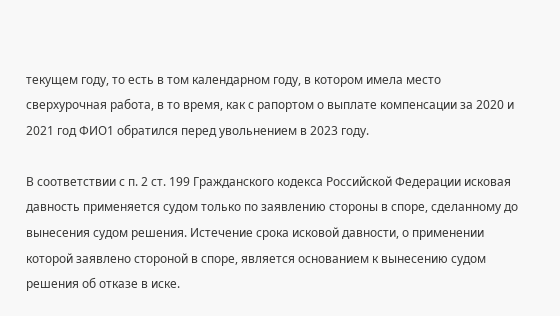текущем году, то есть в том календарном году, в котором имела место сверхурочная работа, в то время, как с рапортом о выплате компенсации за 2020 и 2021 год ФИО1 обратился перед увольнением в 2023 году.

В соответствии с п. 2 ст. 199 Гражданского кодекса Российской Федерации исковая давность применяется судом только по заявлению стороны в споре, сделанному до вынесения судом решения. Истечение срока исковой давности, о применении которой заявлено стороной в споре, является основанием к вынесению судом решения об отказе в иске.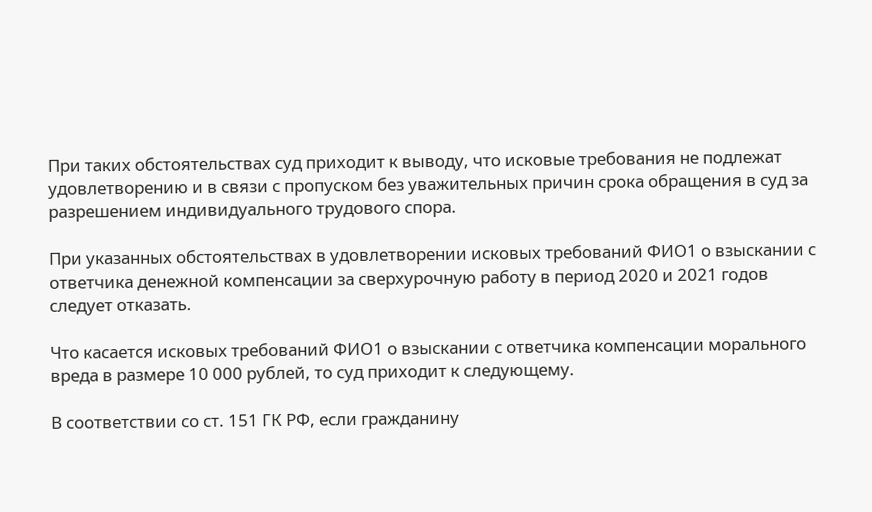При таких обстоятельствах суд приходит к выводу, что исковые требования не подлежат удовлетворению и в связи с пропуском без уважительных причин срока обращения в суд за разрешением индивидуального трудового спора.

При указанных обстоятельствах в удовлетворении исковых требований ФИО1 о взыскании с ответчика денежной компенсации за сверхурочную работу в период 2020 и 2021 годов следует отказать.

Что касается исковых требований ФИО1 о взыскании с ответчика компенсации морального вреда в размере 10 000 рублей, то суд приходит к следующему.

В соответствии со ст. 151 ГК РФ, если гражданину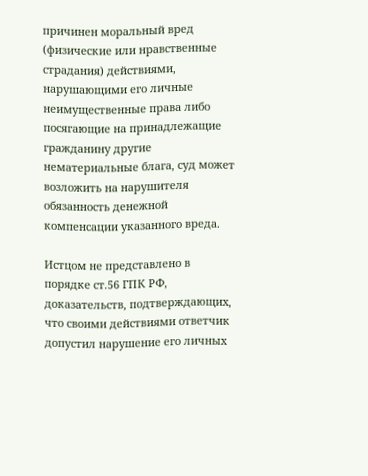причинен моральный вред (физические или нравственные страдания) действиями, нарушающими его личные неимущественные права либо посягающие на принадлежащие гражданину другие нематериальные блага, суд может возложить на нарушителя обязанность денежной компенсации указанного вреда.

Истцом не представлено в порядке ст.56 ГПК РФ, доказательств, подтверждающих, что своими действиями ответчик допустил нарушение его личных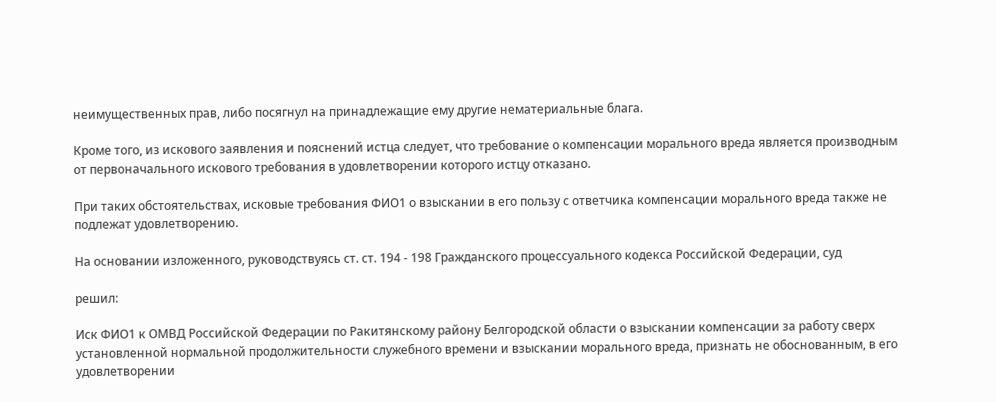неимущественных прав, либо посягнул на принадлежащие ему другие нематериальные блага.

Кроме того, из искового заявления и пояснений истца следует, что требование о компенсации морального вреда является производным от первоначального искового требования в удовлетворении которого истцу отказано.

При таких обстоятельствах, исковые требования ФИО1 о взыскании в его пользу с ответчика компенсации морального вреда также не подлежат удовлетворению.

На основании изложенного, руководствуясь ст. ст. 194 - 198 Гражданского процессуального кодекса Российской Федерации, суд

решил:

Иск ФИО1 к ОМВД Российской Федерации по Ракитянскому району Белгородской области о взыскании компенсации за работу сверх установленной нормальной продолжительности служебного времени и взыскании морального вреда, признать не обоснованным, в его удовлетворении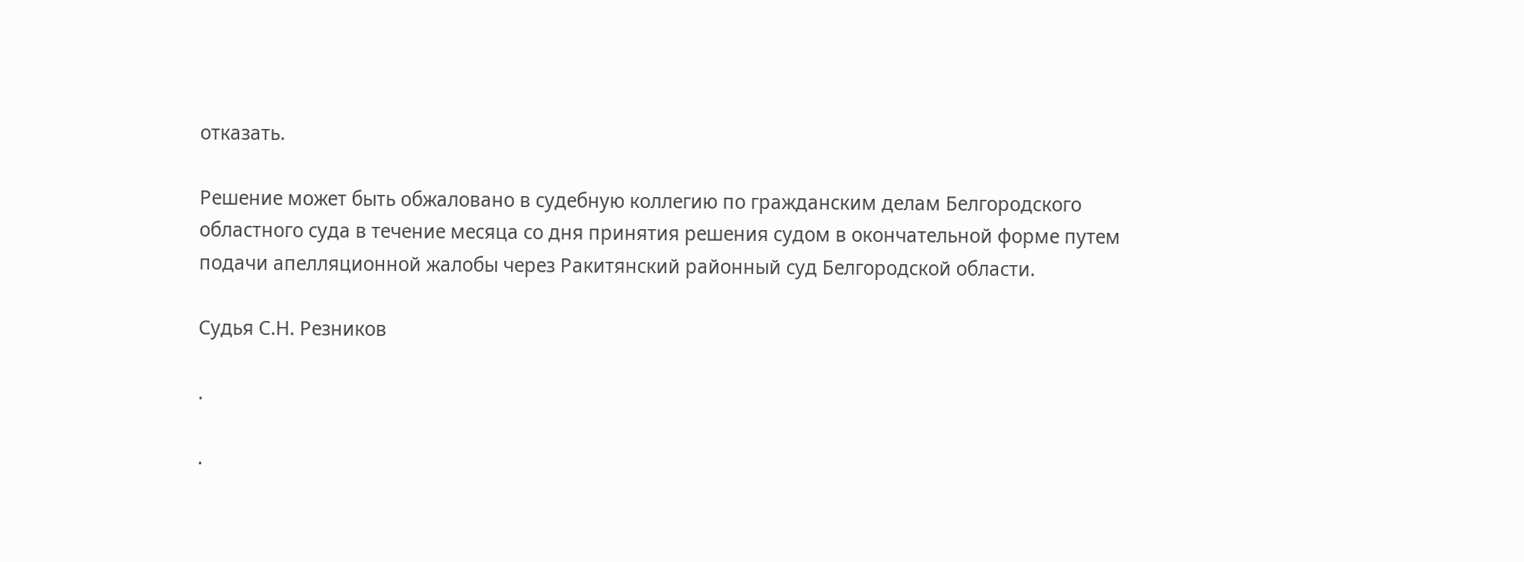отказать.

Решение может быть обжаловано в судебную коллегию по гражданским делам Белгородского областного суда в течение месяца со дня принятия решения судом в окончательной форме путем подачи апелляционной жалобы через Ракитянский районный суд Белгородской области.

Судья С.Н. Резников

.

.